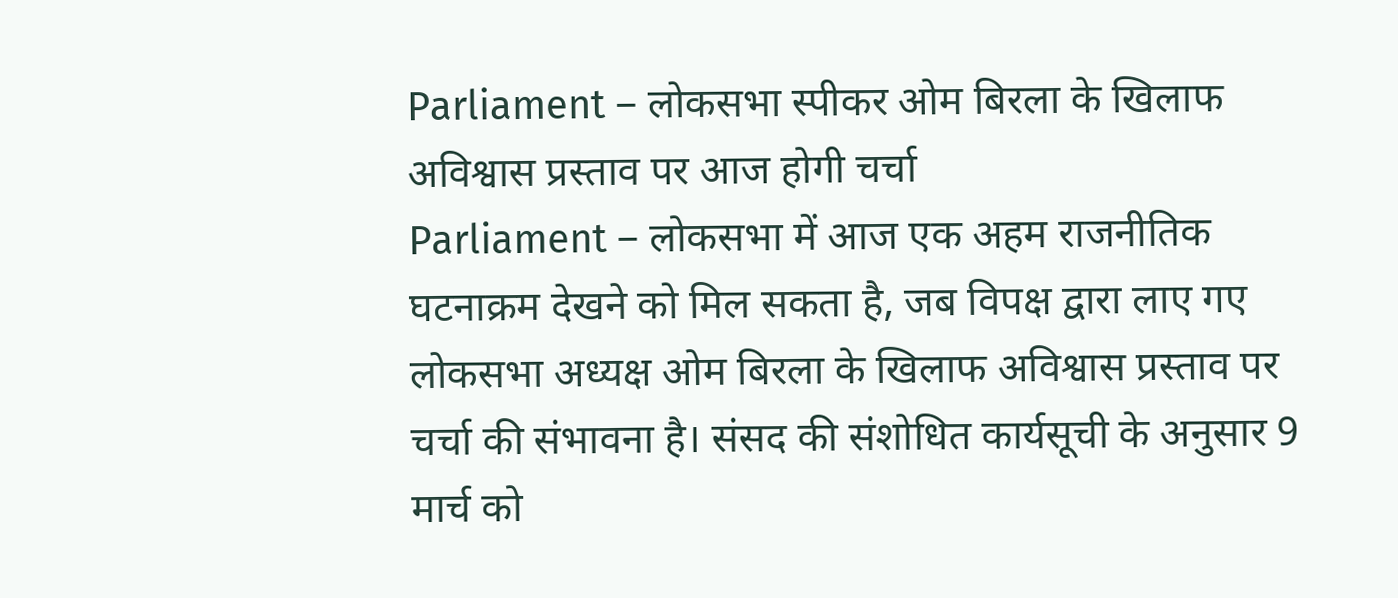Parliament – लोकसभा स्पीकर ओम बिरला के खिलाफ अविश्वास प्रस्ताव पर आज होगी चर्चा
Parliament – लोकसभा में आज एक अहम राजनीतिक घटनाक्रम देखने को मिल सकता है, जब विपक्ष द्वारा लाए गए लोकसभा अध्यक्ष ओम बिरला के खिलाफ अविश्वास प्रस्ताव पर चर्चा की संभावना है। संसद की संशोधित कार्यसूची के अनुसार 9 मार्च को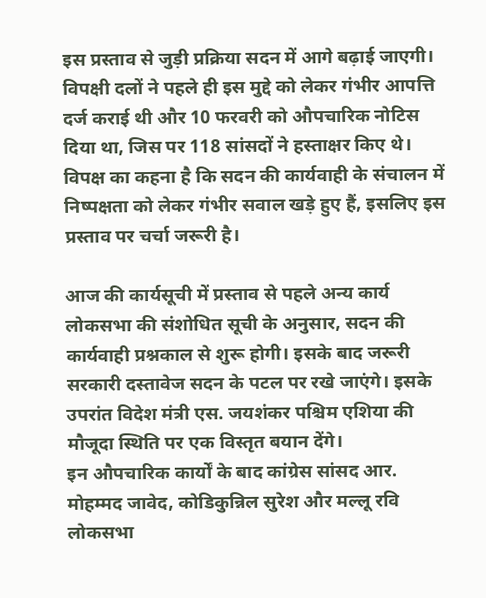इस प्रस्ताव से जुड़ी प्रक्रिया सदन में आगे बढ़ाई जाएगी। विपक्षी दलों ने पहले ही इस मुद्दे को लेकर गंभीर आपत्ति दर्ज कराई थी और 10 फरवरी को औपचारिक नोटिस दिया था, जिस पर 118 सांसदों ने हस्ताक्षर किए थे। विपक्ष का कहना है कि सदन की कार्यवाही के संचालन में निष्पक्षता को लेकर गंभीर सवाल खड़े हुए हैं, इसलिए इस प्रस्ताव पर चर्चा जरूरी है।

आज की कार्यसूची में प्रस्ताव से पहले अन्य कार्य
लोकसभा की संशोधित सूची के अनुसार, सदन की कार्यवाही प्रश्नकाल से शुरू होगी। इसके बाद जरूरी सरकारी दस्तावेज सदन के पटल पर रखे जाएंगे। इसके उपरांत विदेश मंत्री एस. जयशंकर पश्चिम एशिया की मौजूदा स्थिति पर एक विस्तृत बयान देंगे।
इन औपचारिक कार्यों के बाद कांग्रेस सांसद आर. मोहम्मद जावेद, कोडिकुन्निल सुरेश और मल्लू रवि लोकसभा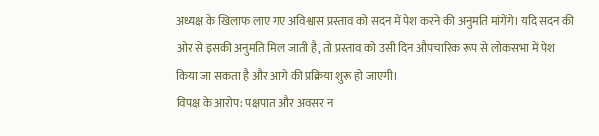अध्यक्ष के खिलाफ लाए गए अविश्वास प्रस्ताव को सदन में पेश करने की अनुमति मांगेंगे। यदि सदन की ओर से इसकी अनुमति मिल जाती है, तो प्रस्ताव को उसी दिन औपचारिक रूप से लोकसभा में पेश किया जा सकता है और आगे की प्रक्रिया शुरू हो जाएगी।
विपक्ष के आरोप: पक्षपात और अवसर न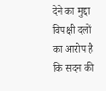देने का मुद्दा
विपक्षी दलों का आरोप है कि सदन की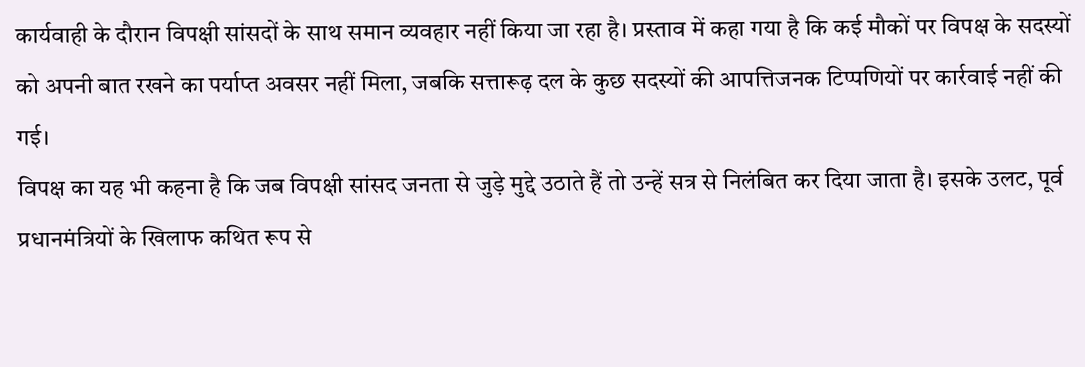कार्यवाही के दौरान विपक्षी सांसदों के साथ समान व्यवहार नहीं किया जा रहा है। प्रस्ताव में कहा गया है कि कई मौकों पर विपक्ष के सदस्यों को अपनी बात रखने का पर्याप्त अवसर नहीं मिला, जबकि सत्तारूढ़ दल के कुछ सदस्यों की आपत्तिजनक टिप्पणियों पर कार्रवाई नहीं की गई।
विपक्ष का यह भी कहना है कि जब विपक्षी सांसद जनता से जुड़े मुद्दे उठाते हैं तो उन्हें सत्र से निलंबित कर दिया जाता है। इसके उलट, पूर्व प्रधानमंत्रियों के खिलाफ कथित रूप से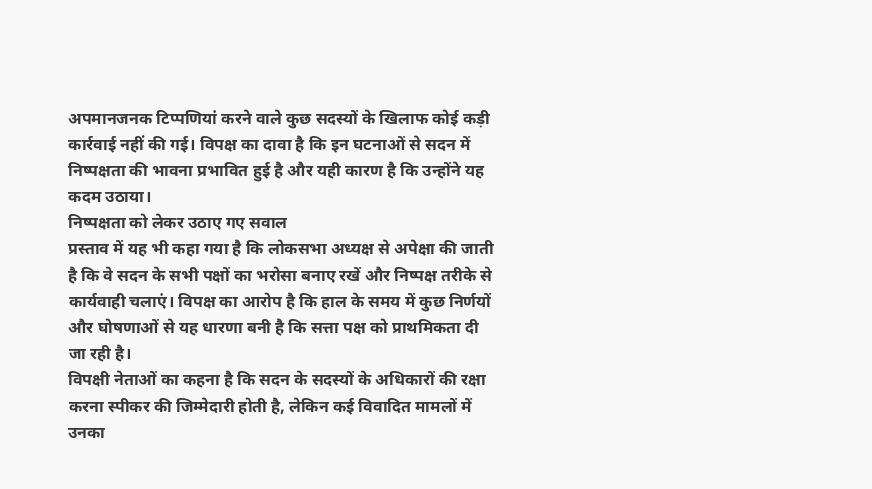अपमानजनक टिप्पणियां करने वाले कुछ सदस्यों के खिलाफ कोई कड़ी कार्रवाई नहीं की गई। विपक्ष का दावा है कि इन घटनाओं से सदन में निष्पक्षता की भावना प्रभावित हुई है और यही कारण है कि उन्होंने यह कदम उठाया।
निष्पक्षता को लेकर उठाए गए सवाल
प्रस्ताव में यह भी कहा गया है कि लोकसभा अध्यक्ष से अपेक्षा की जाती है कि वे सदन के सभी पक्षों का भरोसा बनाए रखें और निष्पक्ष तरीके से कार्यवाही चलाएं। विपक्ष का आरोप है कि हाल के समय में कुछ निर्णयों और घोषणाओं से यह धारणा बनी है कि सत्ता पक्ष को प्राथमिकता दी जा रही है।
विपक्षी नेताओं का कहना है कि सदन के सदस्यों के अधिकारों की रक्षा करना स्पीकर की जिम्मेदारी होती है, लेकिन कई विवादित मामलों में उनका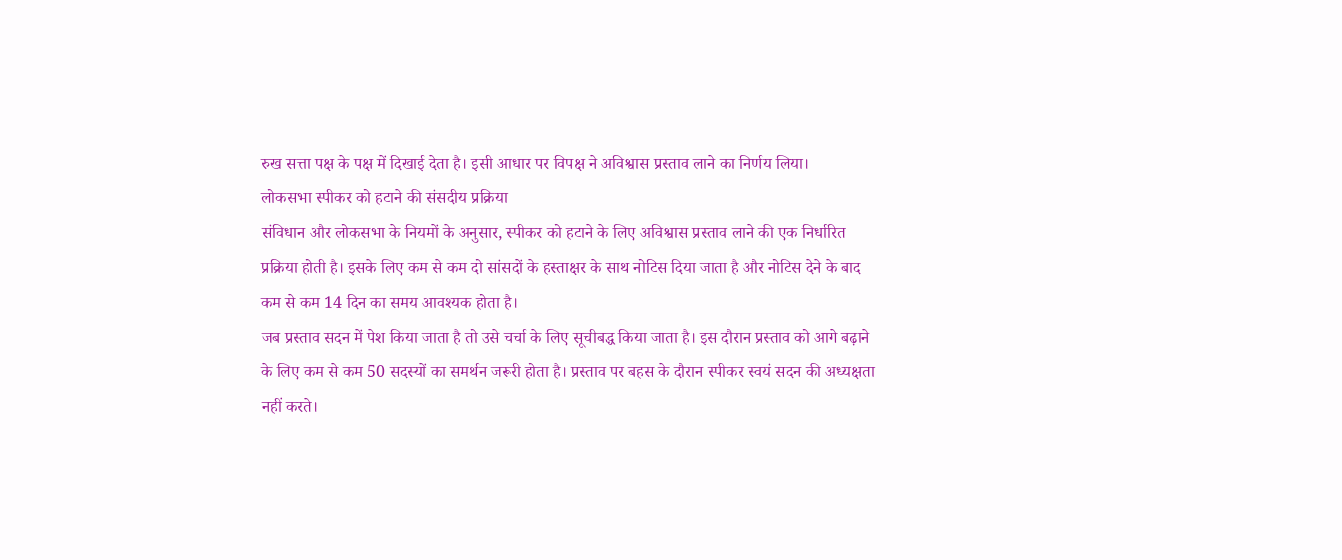रुख सत्ता पक्ष के पक्ष में दिखाई देता है। इसी आधार पर विपक्ष ने अविश्वास प्रस्ताव लाने का निर्णय लिया।
लोकसभा स्पीकर को हटाने की संसदीय प्रक्रिया
संविधान और लोकसभा के नियमों के अनुसार, स्पीकर को हटाने के लिए अविश्वास प्रस्ताव लाने की एक निर्धारित प्रक्रिया होती है। इसके लिए कम से कम दो सांसदों के हस्ताक्षर के साथ नोटिस दिया जाता है और नोटिस देने के बाद कम से कम 14 दिन का समय आवश्यक होता है।
जब प्रस्ताव सदन में पेश किया जाता है तो उसे चर्चा के लिए सूचीबद्ध किया जाता है। इस दौरान प्रस्ताव को आगे बढ़ाने के लिए कम से कम 50 सदस्यों का समर्थन जरूरी होता है। प्रस्ताव पर बहस के दौरान स्पीकर स्वयं सदन की अध्यक्षता नहीं करते।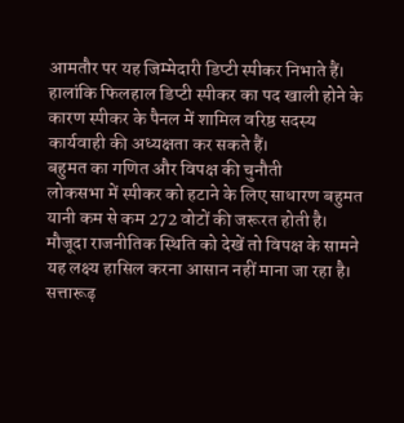आमतौर पर यह जिम्मेदारी डिप्टी स्पीकर निभाते हैं।
हालांकि फिलहाल डिप्टी स्पीकर का पद खाली होने के कारण स्पीकर के पैनल में शामिल वरिष्ठ सदस्य कार्यवाही की अध्यक्षता कर सकते हैं।
बहुमत का गणित और विपक्ष की चुनौती
लोकसभा में स्पीकर को हटाने के लिए साधारण बहुमत यानी कम से कम 272 वोटों की जरूरत होती है। मौजूदा राजनीतिक स्थिति को देखें तो विपक्ष के सामने यह लक्ष्य हासिल करना आसान नहीं माना जा रहा है।
सत्तारूढ़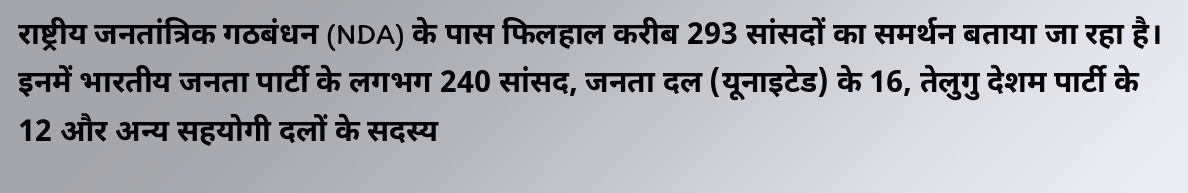राष्ट्रीय जनतांत्रिक गठबंधन (NDA) के पास फिलहाल करीब 293 सांसदों का समर्थन बताया जा रहा है। इनमें भारतीय जनता पार्टी के लगभग 240 सांसद, जनता दल (यूनाइटेड) के 16, तेलुगु देशम पार्टी के 12 और अन्य सहयोगी दलों के सदस्य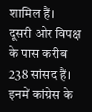शामिल हैं।
दूसरी ओर विपक्ष के पास करीब 238 सांसद हैं। इनमें कांग्रेस के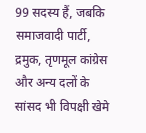99 सदस्य हैं, जबकि समाजवादी पार्टी, द्रमुक, तृणमूल कांग्रेस और अन्य दलों के सांसद भी विपक्षी खेमे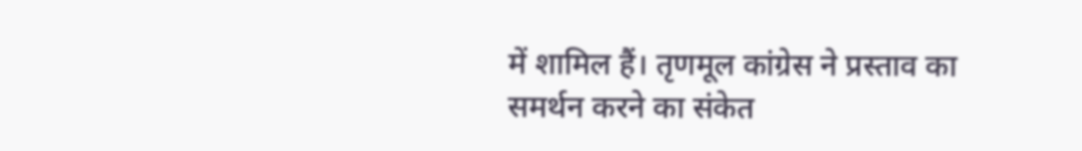में शामिल हैं। तृणमूल कांग्रेस ने प्रस्ताव का समर्थन करने का संकेत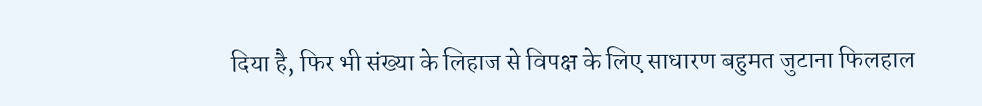दिया है, फिर भी संख्या के लिहाज से विपक्ष के लिए साधारण बहुमत जुटाना फिलहाल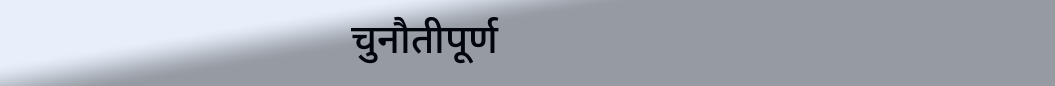चुनौतीपूर्ण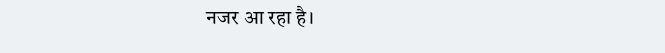नजर आ रहा है।